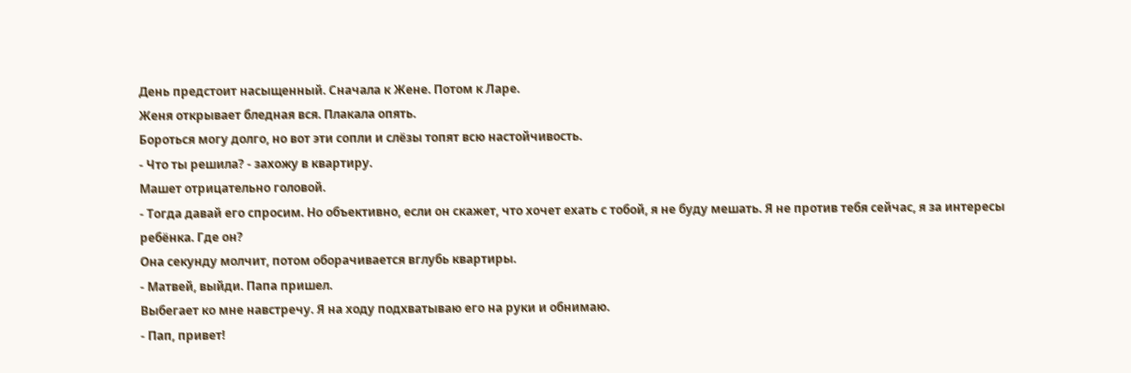День предстоит насыщенный. Сначала к Жене. Потом к Ларе.
Женя открывает бледная вся. Плакала опять.
Бороться могу долго, но вот эти сопли и слёзы топят всю настойчивость.
- Что ты решила? - захожу в квартиру.
Машет отрицательно головой.
- Тогда давай его спросим. Но объективно, если он скажет, что хочет ехать с тобой, я не буду мешать. Я не против тебя сейчас, я за интересы ребёнка. Где он?
Она секунду молчит, потом оборачивается вглубь квартиры.
- Матвей, выйди. Папа пришел.
Выбегает ко мне навстречу. Я на ходу подхватываю его на руки и обнимаю.
- Пап, привет!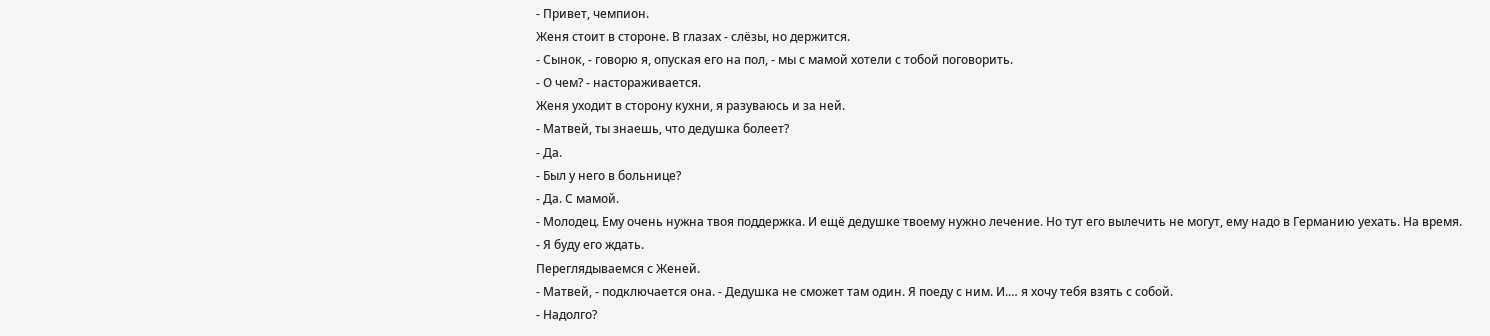- Привет, чемпион.
Женя стоит в стороне. В глазах - слёзы, но держится.
- Сынок, - говорю я, опуская его на пол, - мы с мамой хотели с тобой поговорить.
- О чем? - настораживается.
Женя уходит в сторону кухни, я разуваюсь и за ней.
- Матвей, ты знаешь, что дедушка болеет?
- Да.
- Был у него в больнице?
- Да. С мамой.
- Молодец. Ему очень нужна твоя поддержка. И ещё дедушке твоему нужно лечение. Но тут его вылечить не могут, ему надо в Германию уехать. На время.
- Я буду его ждать.
Переглядываемся с Женей.
- Матвей, - подключается она. - Дедушка не сможет там один. Я поеду с ним. И.… я хочу тебя взять с собой.
- Надолго?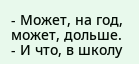- Может, на год, может, дольше.
- И что, в школу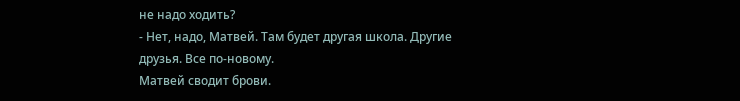не надо ходить?
- Нет, надо, Матвей. Там будет другая школа. Другие друзья. Все по-новому.
Матвей сводит брови.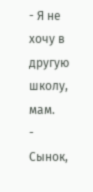- Я не хочу в другую школу, мам.
- Сынок,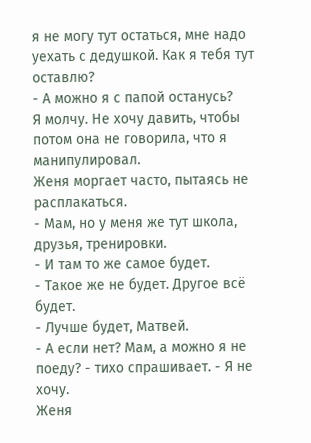я не могу тут остаться, мне надо уехать с дедушкой. Как я тебя тут оставлю?
- А можно я с папой останусь?
Я молчу. Не хочу давить, чтобы потом она не говорила, что я манипулировал.
Женя моргает часто, пытаясь не расплакаться.
- Мам, но у меня же тут школа, друзья, тренировки.
- И там то же самое будет.
- Такое же не будет. Другое всё будет.
- Лучше будет, Матвей.
- А если нет? Мам, а можно я не поеду? - тихо спрашивает. - Я не хочу.
Женя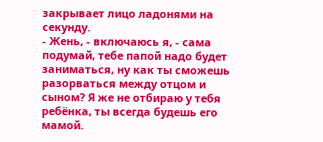закрывает лицо ладонями на секунду.
- Жень, - включаюсь я, - сама подумай, тебе папой надо будет заниматься, ну как ты сможешь разорваться между отцом и сыном? Я же не отбираю у тебя ребёнка, ты всегда будешь его мамой.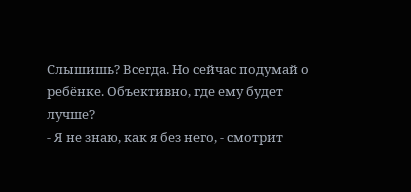Слышишь? Всегда. Но сейчас подумай о ребёнке. Объективно, где ему будет лучше?
- Я не знаю, как я без него, - смотрит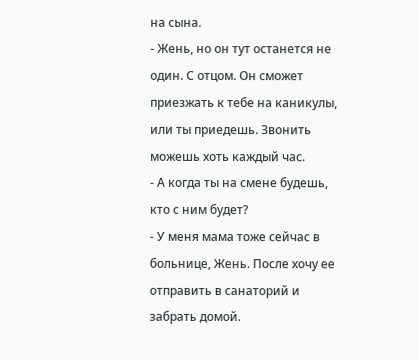на сына.
- Жень, но он тут останется не один. С отцом. Он сможет приезжать к тебе на каникулы, или ты приедешь. Звонить можешь хоть каждый час.
- А когда ты на смене будешь, кто с ним будет?
- У меня мама тоже сейчас в больнице, Жень. После хочу ее отправить в санаторий и забрать домой.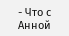- Что с Анной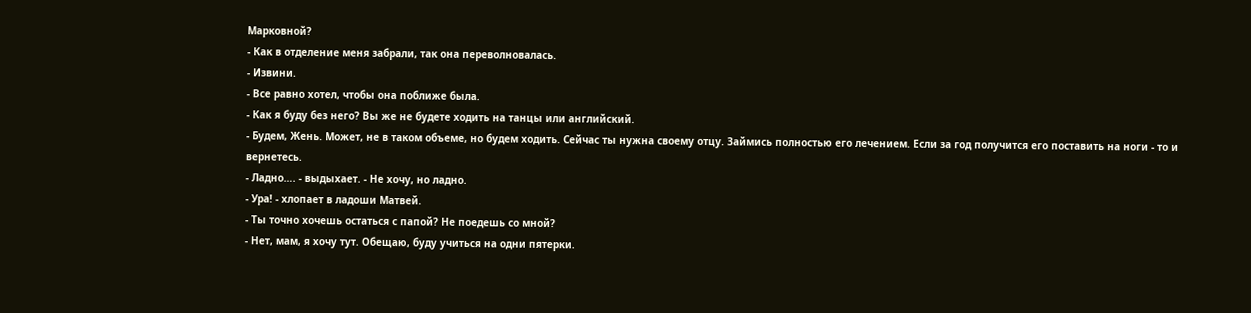Марковной?
- Как в отделение меня забрали, так она переволновалась.
- Извини.
- Все равно хотел, чтобы она поближе была.
- Как я буду без него? Вы же не будете ходить на танцы или английский.
- Будем, Жень. Может, не в таком объеме, но будем ходить. Сейчас ты нужна своему отцу. Займись полностью его лечением. Если за год получится его поставить на ноги - то и вернетесь.
- Ладно…. - выдыхает. - Не хочу, но ладно.
- Ура! - хлопает в ладоши Матвей.
- Ты точно хочешь остаться с папой? Не поедешь со мной?
- Нет, мам, я хочу тут. Обещаю, буду учиться на одни пятерки.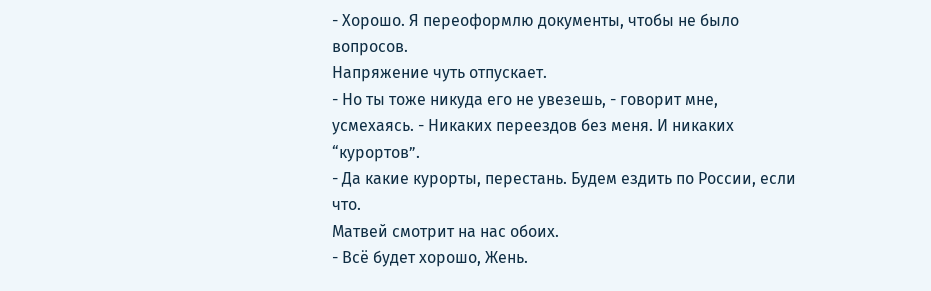- Хорошо. Я переоформлю документы, чтобы не было вопросов.
Напряжение чуть отпускает.
- Но ты тоже никуда его не увезешь, - говорит мне, усмехаясь. - Никаких переездов без меня. И никаких “курортов”.
- Да какие курорты, перестань. Будем ездить по России, если что.
Матвей смотрит на нас обоих.
- Всё будет хорошо, Жень.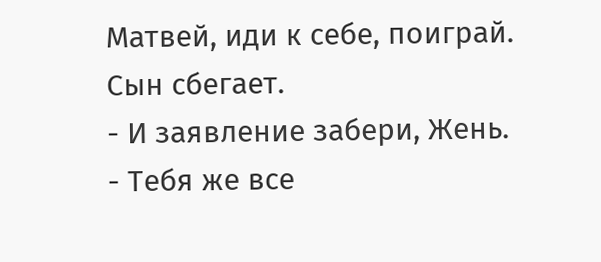Матвей, иди к себе, поиграй.
Сын сбегает.
- И заявление забери, Жень.
- Тебя же все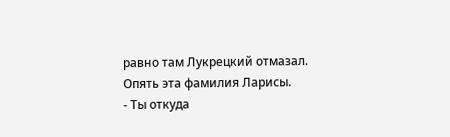равно там Лукрецкий отмазал.
Опять эта фамилия Ларисы.
- Ты откуда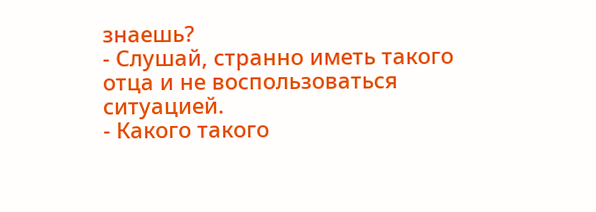знаешь?
- Слушай, странно иметь такого отца и не воспользоваться ситуацией.
- Какого такого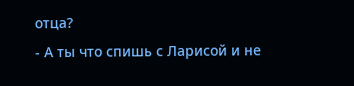отца?
- А ты что спишь с Ларисой и не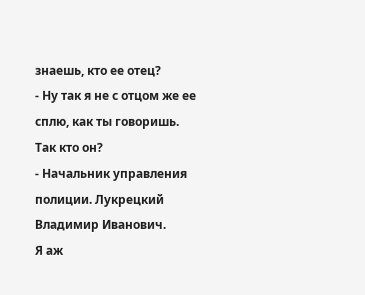знаешь, кто ее отец?
- Ну так я не с отцом же ее сплю, как ты говоришь. Так кто он?
- Начальник управления полиции. Лукрецкий Владимир Иванович.
Я аж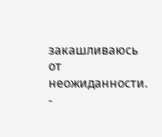закашливаюсь от неожиданности.
-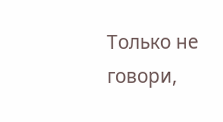Только не говори,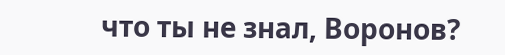что ты не знал, Воронов?